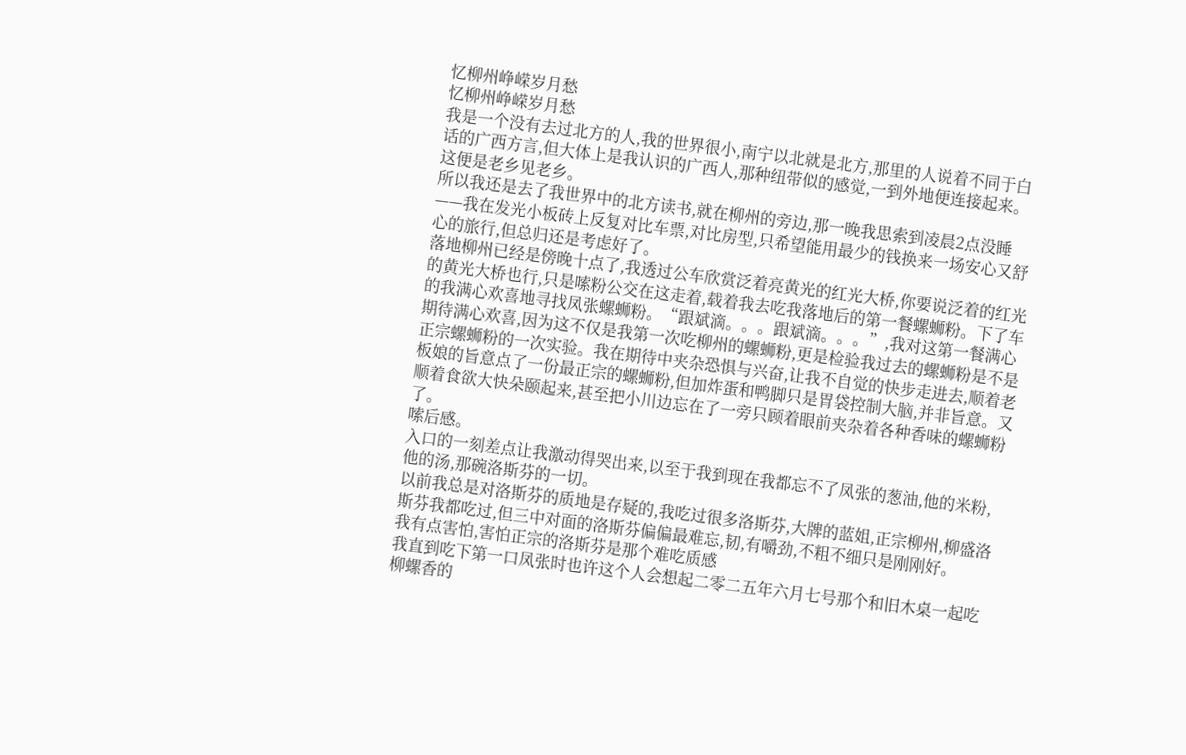忆柳州峥嵘岁月愁
忆柳州峥嵘岁月愁
我是一个没有去过北方的人,我的世界很小,南宁以北就是北方,那里的人说着不同于白话的广西方言,但大体上是我认识的广西人,那种纽带似的感觉,一到外地便连接起来。这便是老乡见老乡。
所以我还是去了我世界中的北方读书,就在柳州的旁边,那一晚我思索到凌晨2点没睡——我在发光小板砖上反复对比车票,对比房型,只希望能用最少的钱换来一场安心又舒心的旅行,但总归还是考虑好了。
落地柳州已经是傍晚十点了,我透过公车欣赏泛着亮黄光的红光大桥,你要说泛着的红光的黄光大桥也行,只是嗦粉公交在这走着,载着我去吃我落地后的第一餐螺蛳粉。下了车的我满心欢喜地寻找凤张螺蛳粉。“跟斌滴。。。跟斌滴。。。”,我对这第一餐满心期待满心欢喜,因为这不仅是我第一次吃柳州的螺蛳粉,更是检验我过去的螺蛳粉是不是正宗螺蛳粉的一次实验。我在期待中夹杂恐惧与兴奋,让我不自觉的快步走进去,顺着老板娘的旨意点了一份最正宗的螺蛳粉,但加炸蛋和鸭脚只是胃袋控制大脑,并非旨意。又顺着食欲大快朵颐起来,甚至把小川边忘在了一旁只顾着眼前夹杂着各种香味的螺蛳粉了。
嗦后感。
入口的一刻差点让我激动得哭出来,以至于我到现在我都忘不了凤张的葱油,他的米粉,他的汤,那碗洛斯芬的一切。
以前我总是对洛斯芬的质地是存疑的,我吃过很多洛斯芬,大牌的蓝姐,正宗柳州,柳盛洛斯芬我都吃过,但三中对面的洛斯芬偏偏最难忘,韧,有嚼劲,不粗不细只是刚刚好。
我有点害怕,害怕正宗的洛斯芬是那个难吃质感
我直到吃下第一口凤张时也许这个人会想起二零二五年六月七号那个和旧木桌一起吃柳螺香的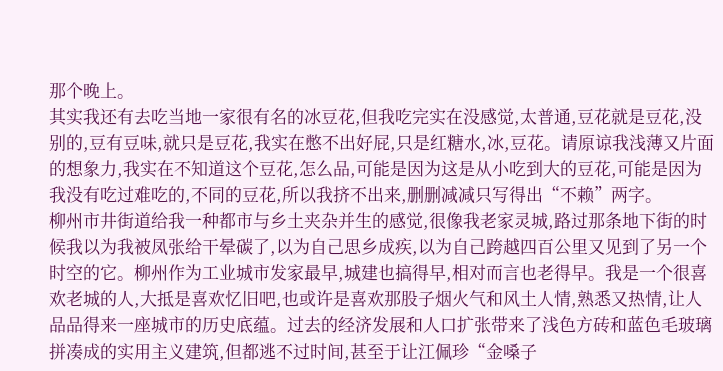那个晚上。
其实我还有去吃当地一家很有名的冰豆花,但我吃完实在没感觉,太普通,豆花就是豆花,没别的,豆有豆味,就只是豆花,我实在憋不出好屁,只是红糖水,冰,豆花。请原谅我浅薄又片面的想象力,我实在不知道这个豆花,怎么品,可能是因为这是从小吃到大的豆花,可能是因为我没有吃过难吃的,不同的豆花,所以我挤不出来,删删减减只写得出“不赖”两字。
柳州市井街道给我一种都市与乡土夹杂并生的感觉,很像我老家灵城,路过那条地下街的时候我以为我被凤张给干晕碳了,以为自己思乡成疾,以为自己跨越四百公里又见到了另一个时空的它。柳州作为工业城市发家最早,城建也搞得早,相对而言也老得早。我是一个很喜欢老城的人,大抵是喜欢忆旧吧,也或许是喜欢那股子烟火气和风土人情,熟悉又热情,让人品品得来一座城市的历史底蕴。过去的经济发展和人口扩张带来了浅色方砖和蓝色毛玻璃拼凑成的实用主义建筑,但都逃不过时间,甚至于让江佩珍“金嗓子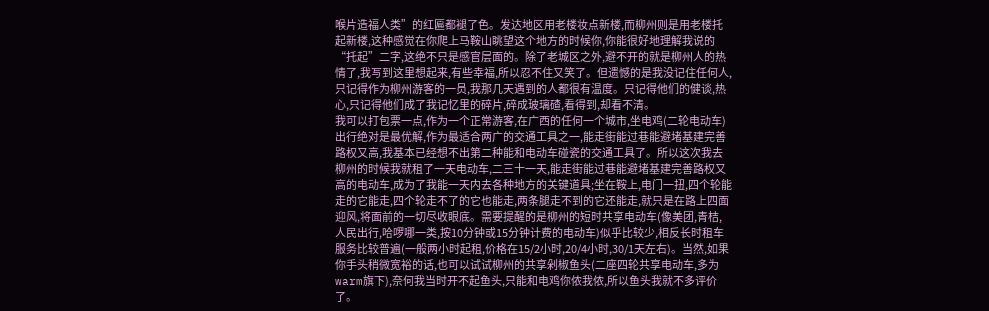喉片造福人类”的红匾都褪了色。发达地区用老楼妆点新楼,而柳州则是用老楼托起新楼,这种感觉在你爬上马鞍山眺望这个地方的时候你,你能很好地理解我说的“托起”二字,这绝不只是感官层面的。除了老城区之外,避不开的就是柳州人的热情了,我写到这里想起来,有些幸福,所以忍不住又笑了。但遗憾的是我没记住任何人,只记得作为柳州游客的一员,我那几天遇到的人都很有温度。只记得他们的健谈,热心,只记得他们成了我记忆里的碎片,碎成玻璃碴,看得到,却看不清。
我可以打包票一点,作为一个正常游客,在广西的任何一个城市,坐电鸡(二轮电动车)出行绝对是最优解,作为最适合两广的交通工具之一,能走街能过巷能避堵基建完善路权又高,我基本已经想不出第二种能和电动车碰瓷的交通工具了。所以这次我去柳州的时候我就租了一天电动车,二三十一天,能走街能过巷能避堵基建完善路权又高的电动车,成为了我能一天内去各种地方的关键道具;坐在鞍上,电门一扭,四个轮能走的它能走,四个轮走不了的它也能走,两条腿走不到的它还能走,就只是在路上四面迎风,将面前的一切尽收眼底。需要提醒的是柳州的短时共享电动车(像美团,青桔,人民出行,哈啰哪一类,按10分钟或15分钟计费的电动车)似乎比较少,相反长时租车服务比较普遍(一般两小时起租,价格在15/2小时,20/4小时,30/1天左右)。当然,如果你手头稍微宽裕的话,也可以试试柳州的共享剁椒鱼头(二座四轮共享电动车,多为warm旗下),奈何我当时开不起鱼头,只能和电鸡你侬我侬,所以鱼头我就不多评价了。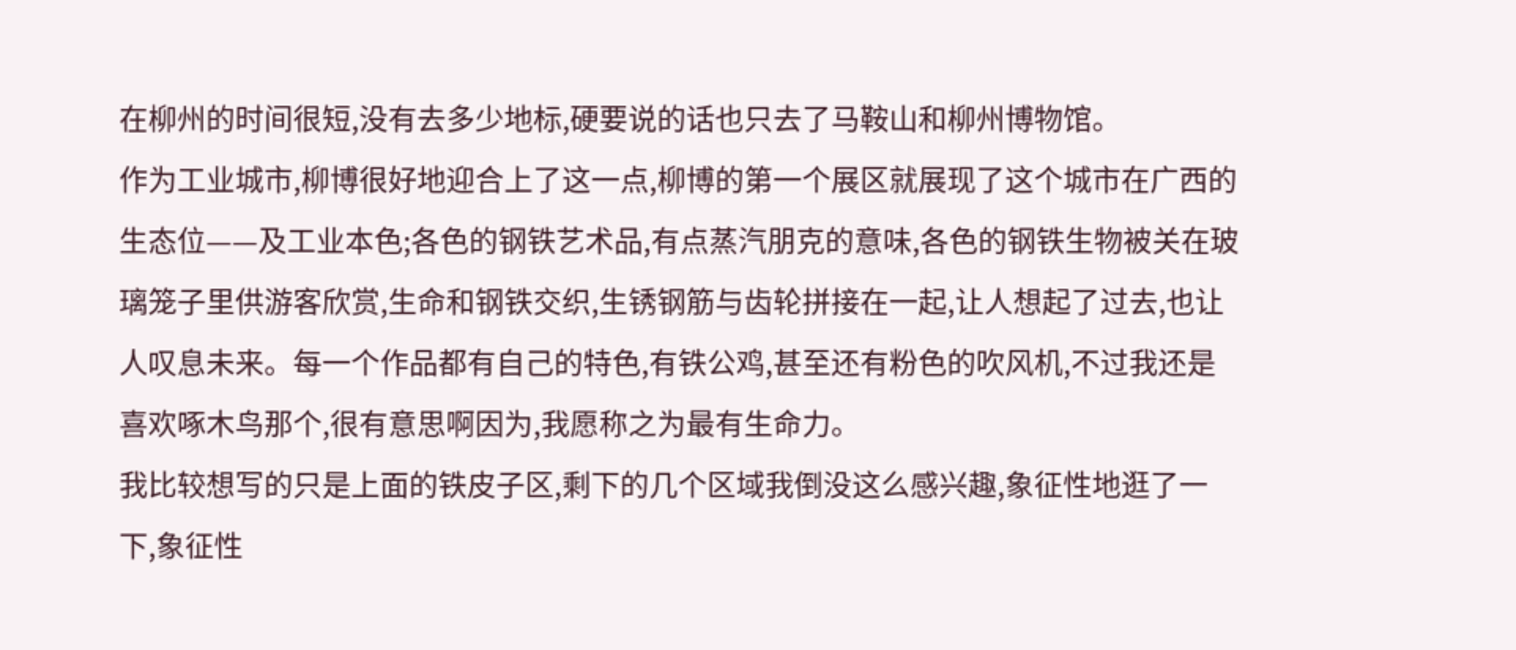在柳州的时间很短,没有去多少地标,硬要说的话也只去了马鞍山和柳州博物馆。
作为工业城市,柳博很好地迎合上了这一点,柳博的第一个展区就展现了这个城市在广西的生态位——及工业本色;各色的钢铁艺术品,有点蒸汽朋克的意味,各色的钢铁生物被关在玻璃笼子里供游客欣赏,生命和钢铁交织,生锈钢筋与齿轮拼接在一起,让人想起了过去,也让人叹息未来。每一个作品都有自己的特色,有铁公鸡,甚至还有粉色的吹风机,不过我还是喜欢啄木鸟那个,很有意思啊因为,我愿称之为最有生命力。
我比较想写的只是上面的铁皮子区,剩下的几个区域我倒没这么感兴趣,象征性地逛了一下,象征性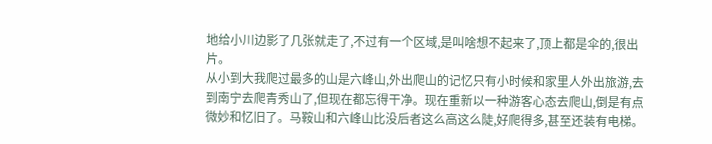地给小川边影了几张就走了,不过有一个区域,是叫啥想不起来了,顶上都是伞的,很出片。
从小到大我爬过最多的山是六峰山,外出爬山的记忆只有小时候和家里人外出旅游,去到南宁去爬青秀山了,但现在都忘得干净。现在重新以一种游客心态去爬山,倒是有点微妙和忆旧了。马鞍山和六峰山比没后者这么高这么陡,好爬得多,甚至还装有电梯。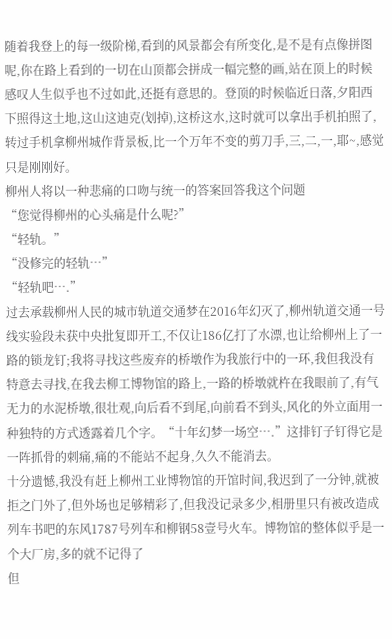随着我登上的每一级阶梯,看到的风景都会有所变化,是不是有点像拼图呢,你在路上看到的一切在山顶都会拼成一幅完整的画,站在顶上的时候感叹人生似乎也不过如此,还挺有意思的。登顶的时候临近日落,夕阳西下照得这土地,这山这迪克(划掉),这桥这水,这时就可以拿出手机拍照了,转过手机拿柳州城作背景板,比一个万年不变的剪刀手,三,二,一,耶~,感觉只是刚刚好。
柳州人将以一种悲痛的口吻与统一的答案回答我这个问题
“您觉得柳州的心头痛是什么呢?”
“轻轨。”
“没修完的轻轨…”
“轻轨吧….”
过去承载柳州人民的城市轨道交通梦在2016年幻灭了,柳州轨道交通一号线实验段未获中央批复即开工,不仅让186亿打了水漂,也让给柳州上了一路的锁龙钉;我将寻找这些废弃的桥墩作为我旅行中的一环,我但我没有特意去寻找,在我去柳工博物馆的路上,一路的桥墩就杵在我眼前了,有气无力的水泥桥墩,很壮观,向后看不到尾,向前看不到头,风化的外立面用一种独特的方式透露着几个字。“十年幻梦一场空….”这排钉子钉得它是一阵抓骨的刺痛,痛的不能站不起身,久久不能消去。
十分遗憾,我没有赶上柳州工业博物馆的开馆时间,我迟到了一分钟,就被拒之门外了,但外场也足够精彩了,但我没记录多少,相册里只有被改造成列车书吧的东风1787号列车和柳钢58壹号火车。博物馆的整体似乎是一个大厂房,多的就不记得了
但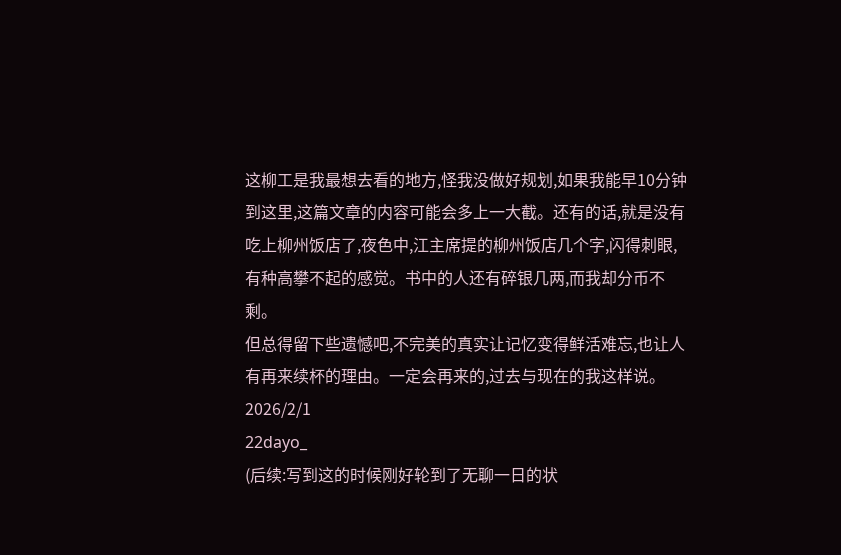这柳工是我最想去看的地方,怪我没做好规划,如果我能早10分钟到这里,这篇文章的内容可能会多上一大截。还有的话,就是没有吃上柳州饭店了,夜色中,江主席提的柳州饭店几个字,闪得刺眼,有种高攀不起的感觉。书中的人还有碎银几两,而我却分币不剩。
但总得留下些遗憾吧,不完美的真实让记忆变得鲜活难忘,也让人有再来续杯的理由。一定会再来的,过去与现在的我这样说。
2026/2/1
22dayo_
(后续:写到这的时候刚好轮到了无聊一日的状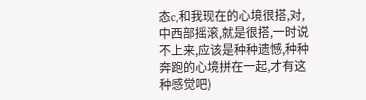态c,和我现在的心境很搭,对,中西部摇滚,就是很搭,一时说不上来,应该是种种遗憾,种种奔跑的心境拼在一起,才有这种感觉吧)